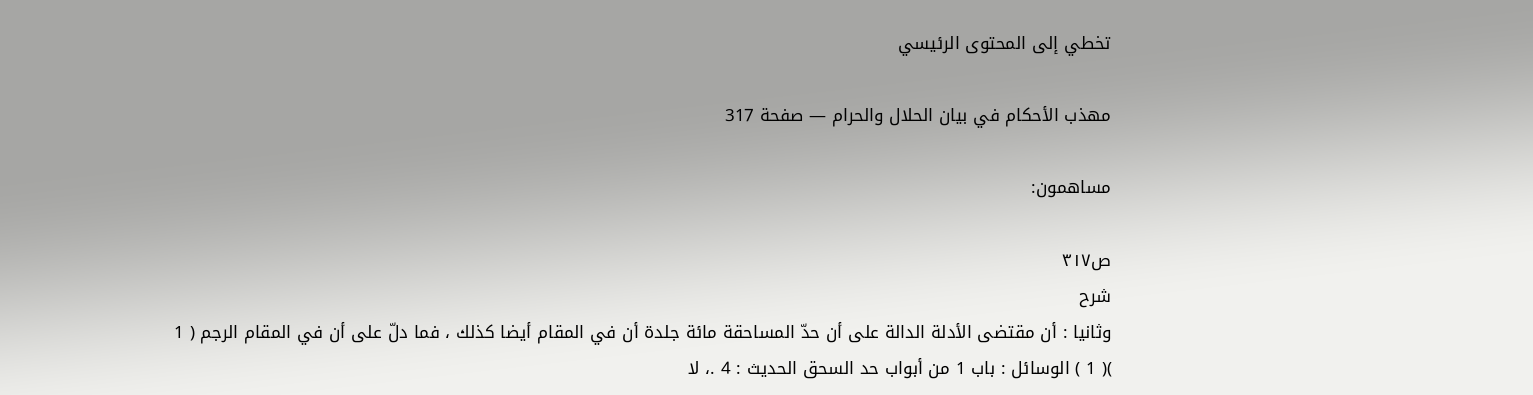تخطي إلى المحتوى الرئيسي

مهذب الأحكام في بيان الحلال والحرام — صفحة 317

مساهمون:

ص٣١٧
شرح
وثانيا : أن مقتضى الأدلة الدالة على أن حدّ المساحقة مائة جلدة أن في المقام أيضا كذلك ، فما دلّ على أن في المقام الرجم ( 1 )( 1 ) الوسائل : باب 1 من أبواب حد السحق الحديث : 4 .، لا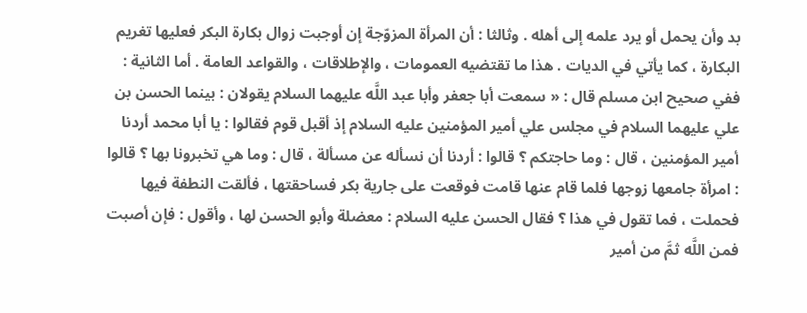بد وأن يحمل أو يرد علمه إلى أهله . وثالثا : أن المرأة المزوّجة إن أوجبت زوال بكارة البكر فعليها تغريم البكارة ، كما يأتي في الديات . هذا ما تقتضيه العمومات ، والإطلاقات ، والقواعد العامة . أما الثانية : ففي صحيح ابن مسلم قال : « سمعت أبا جعفر وأبا عبد اللَّه عليهما السلام يقولان : بينما الحسن بن علي عليهما السلام في مجلس علي أمير المؤمنين عليه السلام إذ أقبل قوم فقالوا : يا أبا محمد أردنا أمير المؤمنين ، قال : وما حاجتكم ؟ قالوا : أردنا أن نسأله عن مسألة ، قال : وما هي تخبرونا بها ؟ قالوا : امرأة جامعها زوجها فلما قام عنها قامت فوقعت على جارية بكر فساحقتها ، فألقت النطفة فيها فحملت ، فما تقول في هذا ؟ فقال الحسن عليه السلام : معضلة وأبو الحسن لها ، وأقول : فإن أصبت فمن اللَّه ثمَّ من أمير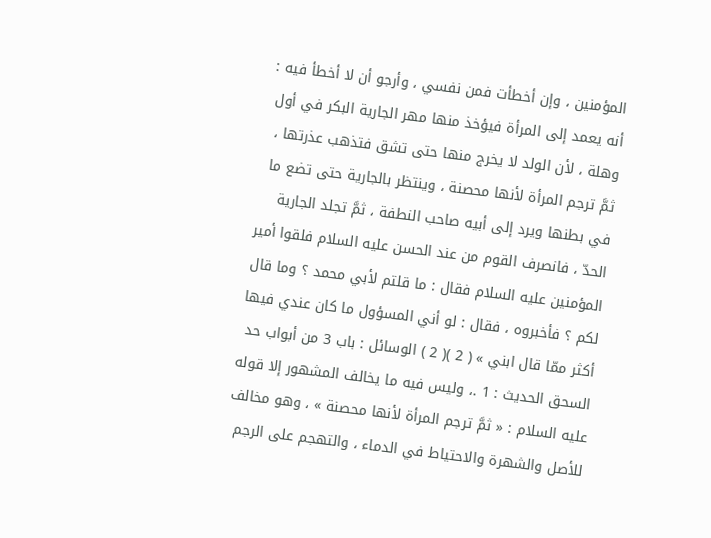المؤمنين ، وإن أخطأت فمن نفسي ، وأرجو أن لا أخطأ فيه : أنه يعمد إلى المرأة فيؤخذ منها مهر الجارية البكر في أول وهلة ، لأن الولد لا يخرج منها حتى تشق فتذهب عذرتها ، ثمَّ ترجم المرأة لأنها محصنة ، وينتظر بالجارية حتى تضع ما في بطنها ويرد إلى أبيه صاحب النطفة ، ثمَّ تجلد الجارية الحدّ ، فانصرف القوم من عند الحسن عليه السلام فلقوا أمير المؤمنين عليه السلام فقال : ما قلتم لأبي محمد ؟ وما قال لكم ؟ فأخبروه ، فقال : لو أني المسؤول ما كان عندي فيها أكثر ممّا قال ابني » ( 2 )( 2 ) الوسائل : باب 3 من أبواب حد السحق الحديث : 1 .، وليس فيه ما يخالف المشهور إلا قوله عليه السلام : « ثمَّ ترجم المرأة لأنها محصنة » ، وهو مخالف للأصل والشهرة والاحتياط في الدماء ، والتهجم على الرجم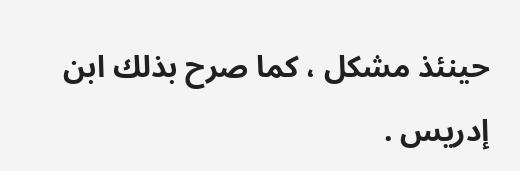حينئذ مشكل ، كما صرح بذلك ابن إدريس .